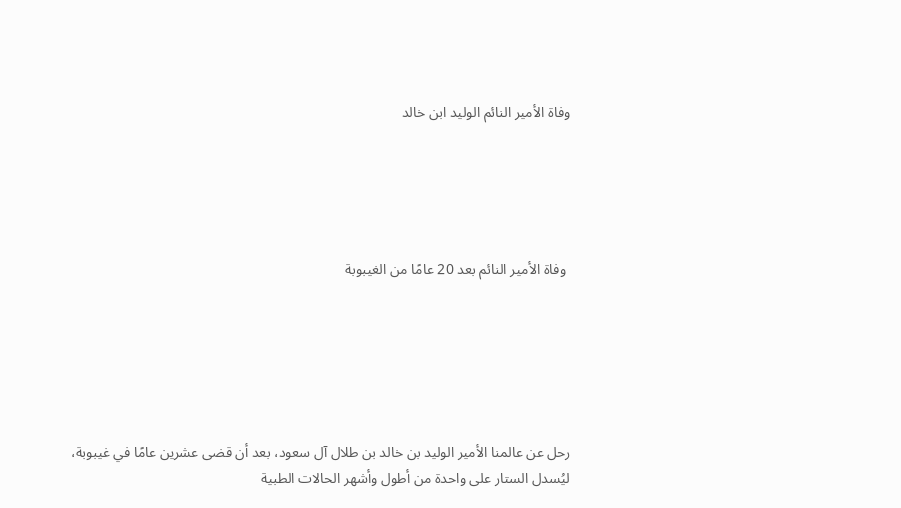وفاة الأمير النائم الوليد ابن خالد





 وفاة الأمير النائم بعد 20 عامًا من الغيبوبة






رحل عن عالمنا الأمير الوليد بن خالد بن طلال آل سعود، بعد أن قضى عشرين عامًا في غيبوبة، ليُسدل الستار على واحدة من أطول وأشهر الحالات الطبية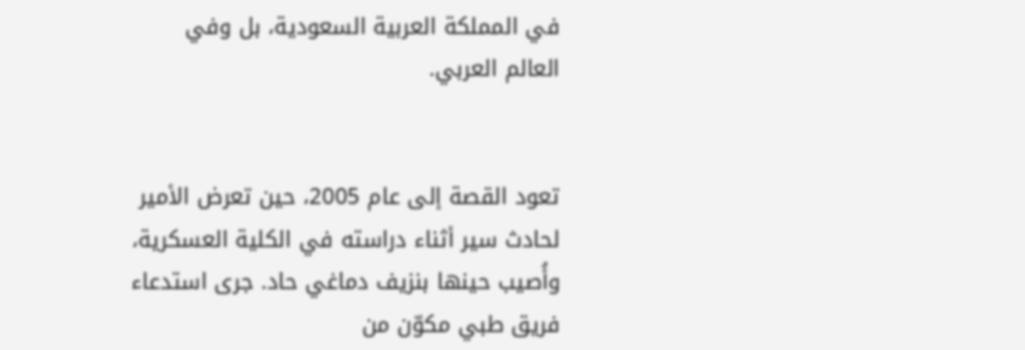في المملكة العربية السعودية، بل وفي العالم العربي.


تعود القصة إلى عام 2005، حين تعرض الأمير لحادث سير أثناء دراسته في الكلية العسكرية، وأُصيب حينها بنزيف دماغي حاد. جرى استدعاء فريق طبي مكوّن من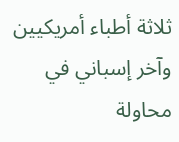ثلاثة أطباء أمريكيين وآخر إسباني في محاولة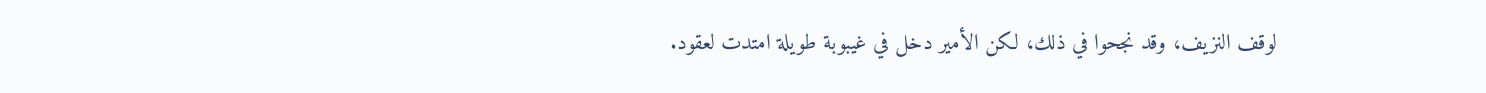لوقف النزيف، وقد نجحوا في ذلك، لكن الأمير دخل في غيبوبة طويلة امتدت لعقود.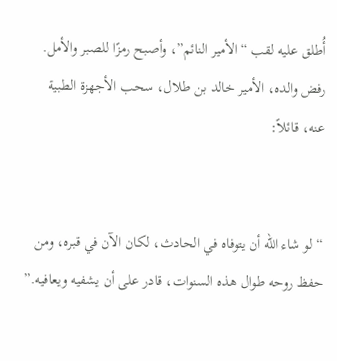أُطلق عليه لقب “الأمير النائم”، وأصبح رمزًا للصبر والأمل. رفض والده، الأمير خالد بن طلال، سحب الأجهزة الطبية عنه، قائلاً:


“لو شاء الله أن يتوفاه في الحادث، لكان الآن في قبره، ومن حفظ روحه طوال هذه السنوات، قادر على أن يشفيه ويعافيه.”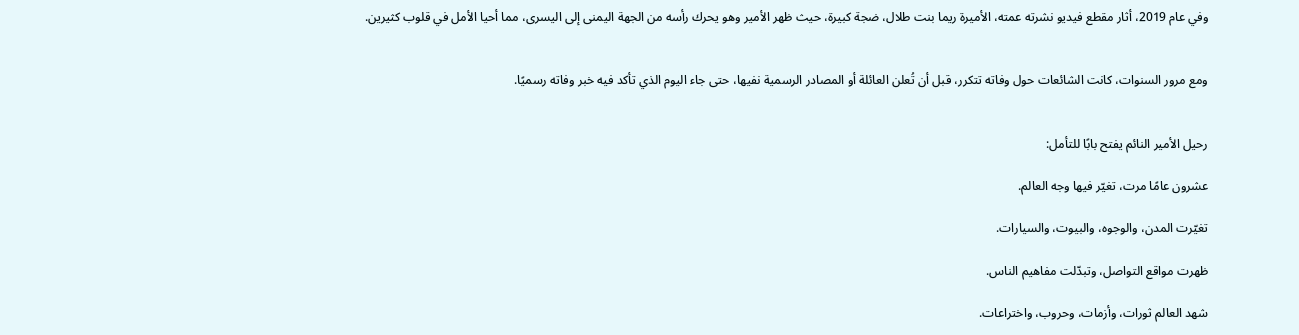وفي عام 2019، أثار مقطع فيديو نشرته عمته، الأميرة ريما بنت طلال، ضجة كبيرة، حيث ظهر الأمير وهو يحرك رأسه من الجهة اليمنى إلى اليسرى، مما أحيا الأمل في قلوب كثيرين.


ومع مرور السنوات، كانت الشائعات حول وفاته تتكرر، قبل أن تُعلن العائلة أو المصادر الرسمية نفيها، حتى جاء اليوم الذي تأكد فيه خبر وفاته رسميًا.


رحيل الأمير النائم يفتح بابًا للتأمل:

عشرون عامًا مرت، تغيّر فيها وجه العالم.

تغيّرت المدن، والوجوه، والبيوت، والسيارات.

ظهرت مواقع التواصل، وتبدّلت مفاهيم الناس.

شهد العالم ثورات، وأزمات، وحروب، واختراعات.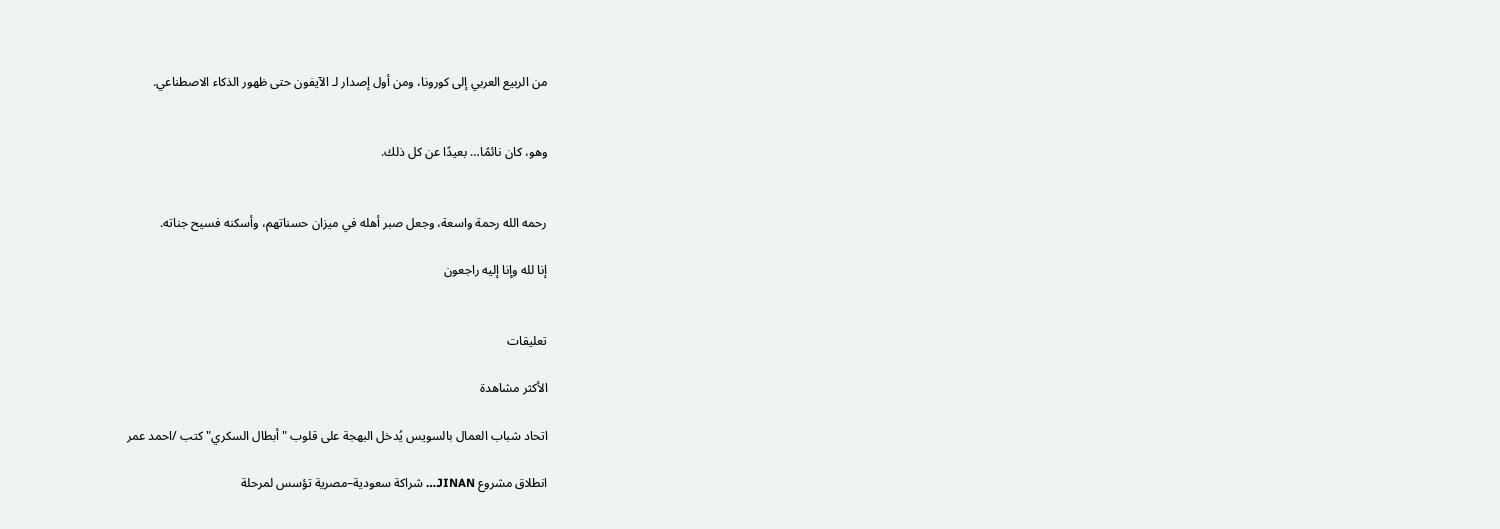من الربيع العربي إلى كورونا، ومن أول إصدار لـ الآيفون حتى ظهور الذكاء الاصطناعي.


وهو، كان نائمًا… بعيدًا عن كل ذلك.


رحمه الله رحمة واسعة، وجعل صبر أهله في ميزان حسناتهم، وأسكنه فسيح جناته.

إنا لله وإنا إليه راجعون


تعليقات

الأكثر مشاهدة

اتحاد شباب العمال بالسويس يُدخل البهجة على قلوب "أبطال السكري" كتب /احمد عمر

انطلاق مشروع JINAN… شراكة سعودية–مصرية تؤسس لمرحلة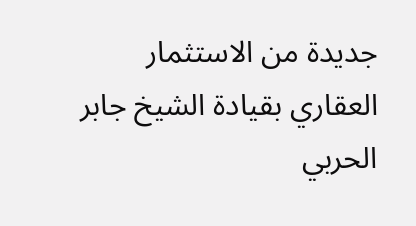جديدة من الاستثمار العقاري بقيادة الشيخ جابر الحربي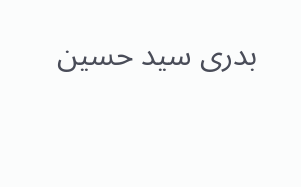بدرى سيد حسين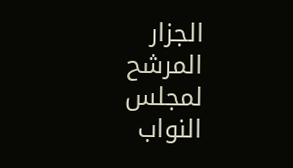الجزار المرشح لمجلس النواب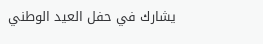يشارك في حفل العيد الوطني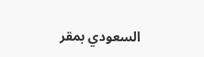السعودي بمقر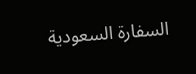السفارة السعودية